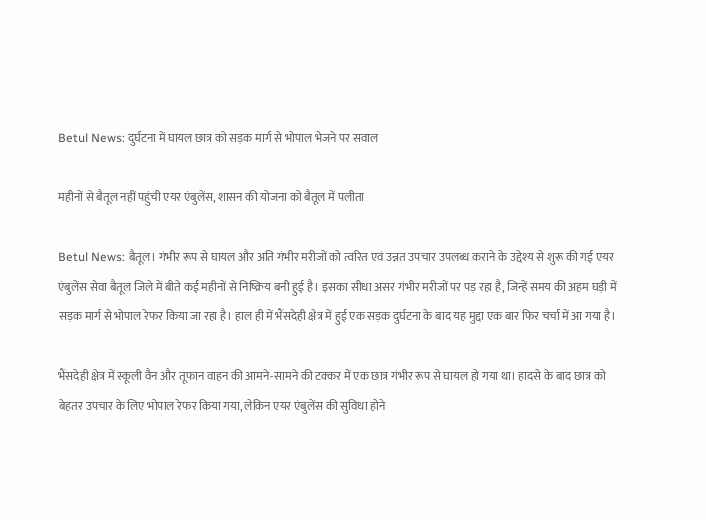Betul News: दुर्घटना में घायल छात्र को सड़क मार्ग से भोपाल भेजने पर सवाल

महीनों से बैतूल नहीं पहुंची एयर एंबुलेंस, शासन की योजना को बैतूल में पलीता

Betul News: बैतूल। गंभीर रूप से घायल और अति गंभीर मरीजों को त्वरित एवं उन्नत उपचार उपलब्ध कराने के उद्देश्य से शुरू की गई एयर एंबुलेंस सेवा बैतूल जिले में बीते कई महीनों से निष्क्रिय बनी हुई है। इसका सीधा असर गंभीर मरीजों पर पड़ रहा है, जिन्हें समय की अहम घड़ी में सड़क मार्ग से भोपाल रेफर किया जा रहा है। हाल ही में भैंसदेही क्षेत्र में हुई एक सड़क दुर्घटना के बाद यह मुद्दा एक बार फिर चर्चा में आ गया है।

भैंसदेही क्षेत्र में स्कूली वैन और तूफान वाहन की आमने-सामने की टक्कर में एक छात्र गंभीर रूप से घायल हो गया था। हादसे के बाद छात्र को बेहतर उपचार के लिए भोपाल रेफर किया गया, लेकिन एयर एंबुलेंस की सुविधा होने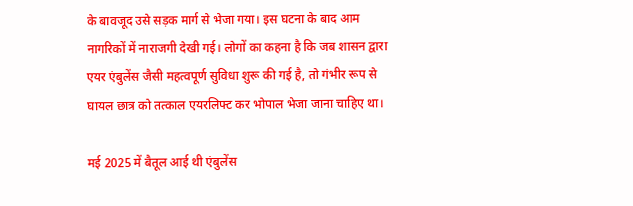के बावजूद उसे सड़क मार्ग से भेजा गया। इस घटना के बाद आम नागरिकों में नाराजगी देखी गई। लोगों का कहना है कि जब शासन द्वारा एयर एंबुलेंस जैसी महत्वपूर्ण सुविधा शुरू की गई है, तो गंभीर रूप से घायल छात्र को तत्काल एयरलिफ्ट कर भोपाल भेजा जाना चाहिए था।

मई 2025 में बैतूल आई थी एंबुलेंस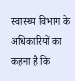स्वास्थ्य विभाग के अधिकारियों का कहना है कि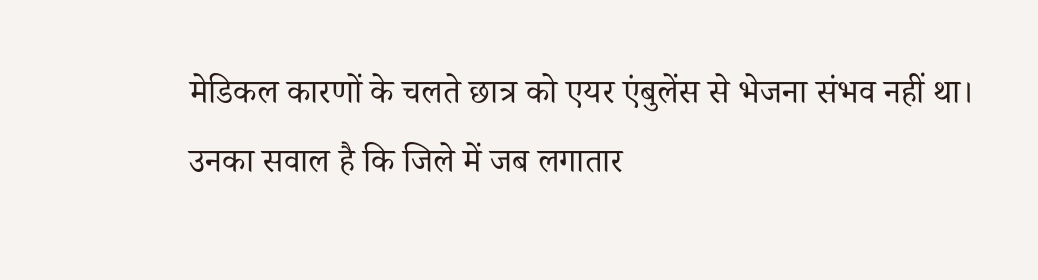मेडिकल कारणों के चलते छात्र को एयर एंबुलेंस से भेजना संभव नहीं था। उनका सवाल है कि जिले में जब लगातार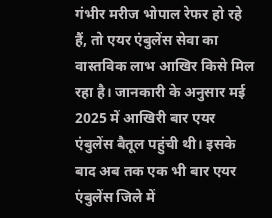गंभीर मरीज भोपाल रेफर हो रहे हैं, तो एयर एंबुलेंस सेवा का वास्तविक लाभ आखिर किसे मिल रहा है। जानकारी के अनुसार मई 2025 में आखिरी बार एयर एंबुलेंस बैतूल पहुंची थी। इसके बाद अब तक एक भी बार एयर एंबुलेंस जिले में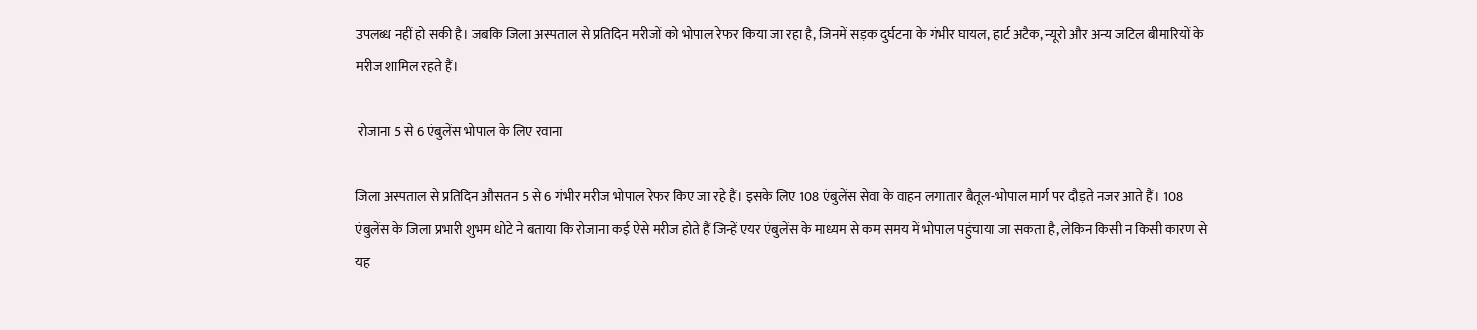उपलब्ध नहीं हो सकी है। जबकि जिला अस्पताल से प्रतिदिन मरीजों को भोपाल रेफर किया जा रहा है, जिनमें सड़क दुर्घटना के गंभीर घायल, हार्ट अटैक, न्यूरो और अन्य जटिल बीमारियों के मरीज शामिल रहते हैं।

 रोजाना 5 से 6 एंबुलेंस भोपाल के लिए रवाना

जिला अस्पताल से प्रतिदिन औसतन 5 से 6 गंभीर मरीज भोपाल रेफर किए जा रहे हैं। इसके लिए 108 एंबुलेंस सेवा के वाहन लगातार बैतूल-भोपाल मार्ग पर दौड़ते नजर आते हैं। 108 एंबुलेंस के जिला प्रभारी शुभम धोटे ने बताया कि रोजाना कई ऐसे मरीज होते हैं जिन्हें एयर एंबुलेंस के माध्यम से कम समय में भोपाल पहुंचाया जा सकता है, लेकिन किसी न किसी कारण से यह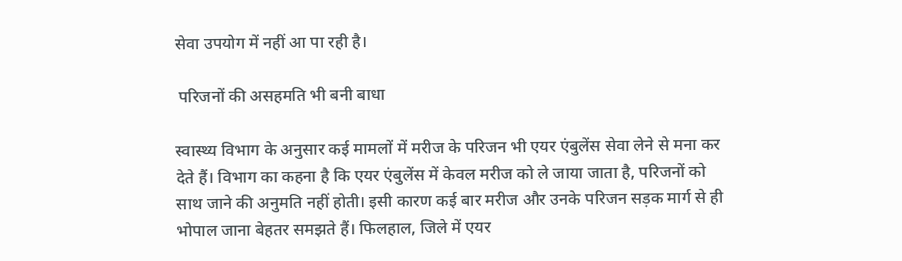सेवा उपयोग में नहीं आ पा रही है।

 परिजनों की असहमति भी बनी बाधा

स्वास्थ्य विभाग के अनुसार कई मामलों में मरीज के परिजन भी एयर एंबुलेंस सेवा लेने से मना कर देते हैं। विभाग का कहना है कि एयर एंबुलेंस में केवल मरीज को ले जाया जाता है, परिजनों को साथ जाने की अनुमति नहीं होती। इसी कारण कई बार मरीज और उनके परिजन सड़क मार्ग से ही भोपाल जाना बेहतर समझते हैं। फिलहाल, जिले में एयर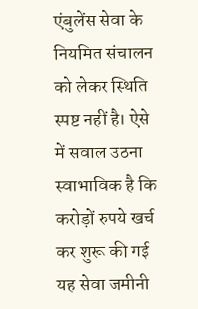एंबुलेंस सेवा के नियमित संचालन को लेकर स्थिति स्पष्ट नहीं है। ऐसे में सवाल उठना स्वाभाविक है कि करोड़ों रुपये खर्च कर शुरू की गई यह सेवा जमीनी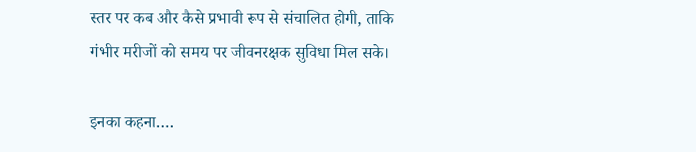स्तर पर कब और कैसे प्रभावी रूप से संचालित होगी, ताकि गंभीर मरीजों को समय पर जीवनरक्षक सुविधा मिल सके।

इनका कहना….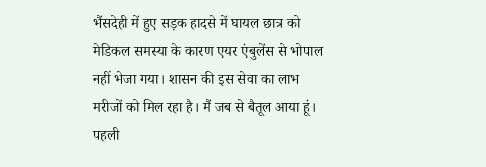भैंसदेही में हुए सड़क हादसे में घायल छात्र को मेडिकल समस्या के कारण एयर एंबुलेंस से भोपाल नहीं भेजा गया। शासन की इस सेवा का लाभ मरीजों को मिल रहा है। मैं जब से बैतूल आया हूं। पहली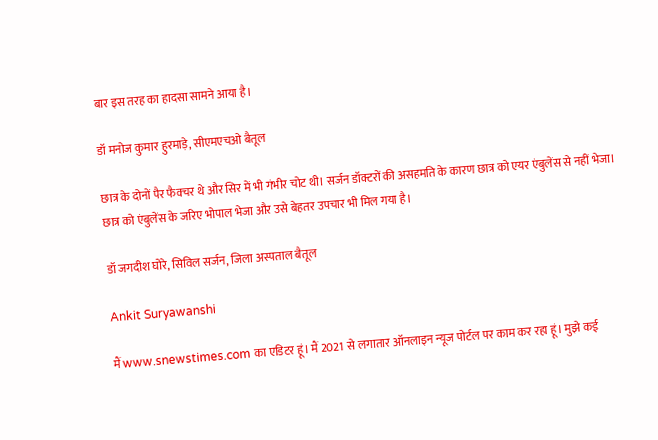बार इस तरह का हादसा सामने आया है।

डॉ मनोज कुमार हुरमाड़े, सीएमएचओ बैतूल

छात्र के दोनों पैर फैक्चर थे और सिर में भी गंभीर चोट थी। सर्जन डॉक्टरों की असहमति के कारण छात्र को एयर एंबुलेंस से नहीं भेजा। छात्र को एंबुलेंस के जरिए भोपाल भेजा और उसे बेहतर उपचार भी मिल गया है।

डॉ जगदीश घोरे, सिविल सर्जन, जिला अस्पताल बैतूल

Ankit Suryawanshi

मैं www.snewstimes.com का एडिटर हूं। मैं 2021 से लगातार ऑनलाइन न्यूज पोर्टल पर काम कर रहा हूं। मुझे कई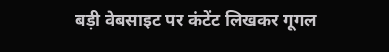बड़ी वेबसाइट पर कंटेंट लिखकर गूगल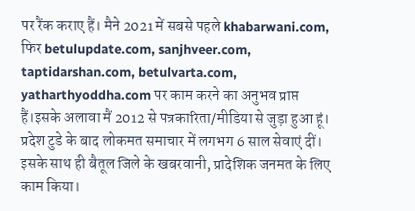पर रैंक कराए हैं। मैने 2021 में सबसे पहले khabarwani.com, फिर betulupdate.com, sanjhveer.com, taptidarshan.com, betulvarta.com, yatharthyoddha.com पर काम करने का अनुभव प्राप्त हैं।इसके अलावा मैं 2012 से पत्रकारिता/मीडिया से जुड़ा हुआ हूं। प्रदेश टुडे के बाद लोकमत समाचार में लगभग 6 साल सेवाएं दीं। इसके साथ ही बैतूल जिले के खबरवानी, प्रादेशिक जनमत के लिए काम किया।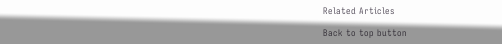Related Articles

Back to top button